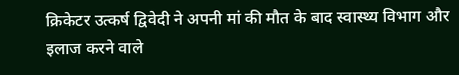क्रिकेटर उत्कर्ष द्विवेदी ने अपनी मां की मौत के बाद स्वास्थ्य विभाग और इलाज करने वाले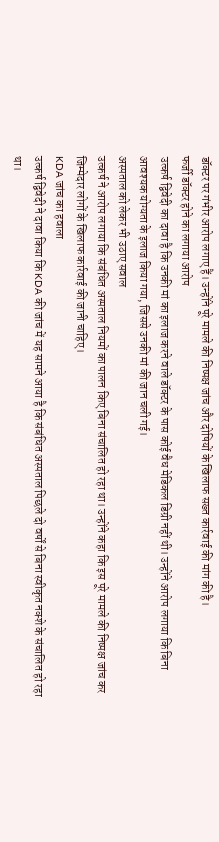डॉक्टर पर गंभीर आरोप लगाए हैं। उन्होंने पूरे मामले की निष्पक्ष जांच और दोषियों के खिलाफ सख्त कार्रवाई की मांग की है।
फर्जी डॉक्टर होने का लगाया आरोप
उत्कर्ष द्विवेदी का दावा है कि उनकी मां का इलाज करने वाले डॉक्टर के पास कोई वैध मेडिकल डिग्री नहीं थी। उन्होंने आरोप लगाया कि बिना आवश्यक योग्यता के इलाज किया गया, जिससे उनकी मां की जान चली गई।
अस्पताल को लेकर भी उठाए सवाल
उत्कर्ष ने आरोप लगाया कि संबंधित अस्पताल नियमों का पालन किए बिना संचालित हो रहा था। उन्होंने कहा कि इस पूरे मामले की निष्पक्ष जांच कर जिम्मेदार लोगों के खिलाफ कार्रवाई की जानी चाहिए।
KDA जांच का हवाला
उत्कर्ष द्विवेदी ने दावा किया कि KDA की जांच में यह सामने आया है कि संबंधित अस्पताल पिछले दो वर्षों से बिना स्वीकृत नक्शे के संचालित हो रहा था।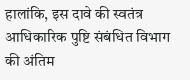हालांकि, इस दावे की स्वतंत्र आधिकारिक पुष्टि संबंधित विभाग की अंतिम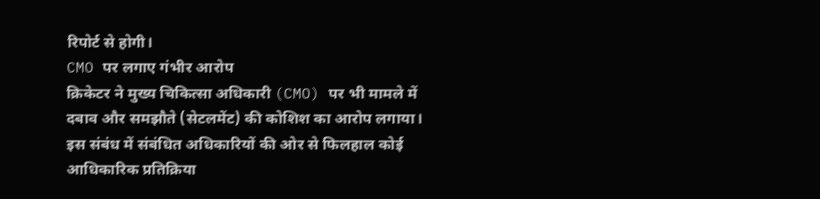रिपोर्ट से होगी।
CMO पर लगाए गंभीर आरोप
क्रिकेटर ने मुख्य चिकित्सा अधिकारी (CMO) पर भी मामले में दबाव और समझौते (सेटलमेंट) की कोशिश का आरोप लगाया। इस संबंध में संबंधित अधिकारियों की ओर से फिलहाल कोई आधिकारिक प्रतिक्रिया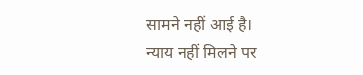सामने नहीं आई है।
न्याय नहीं मिलने पर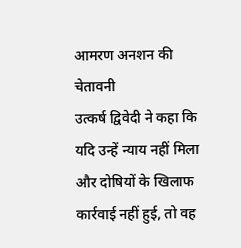आमरण अनशन की चेतावनी
उत्कर्ष द्विवेदी ने कहा कि यदि उन्हें न्याय नहीं मिला और दोषियों के खिलाफ कार्रवाई नहीं हुई, तो वह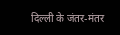दिल्ली के जंतर-मंतर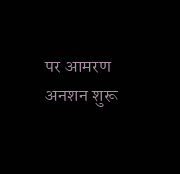पर आमरण अनशन शुरू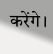करेंगे।